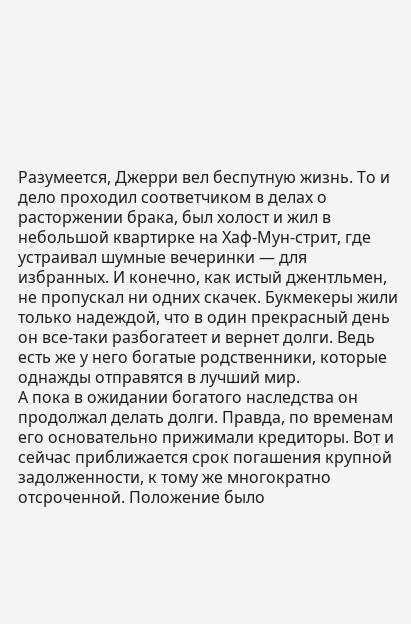Разумеется, Джерри вел беспутную жизнь. То и дело проходил соответчиком в делах о расторжении брака, был холост и жил в небольшой квартирке на Хаф-Мун-стрит, где устраивал шумные вечеринки — для избранных. И конечно, как истый джентльмен, не пропускал ни одних скачек. Букмекеры жили только надеждой, что в один прекрасный день он все-таки разбогатеет и вернет долги. Ведь есть же у него богатые родственники, которые однажды отправятся в лучший мир.
А пока в ожидании богатого наследства он продолжал делать долги. Правда, по временам его основательно прижимали кредиторы. Вот и сейчас приближается срок погашения крупной задолженности, к тому же многократно отсроченной. Положение было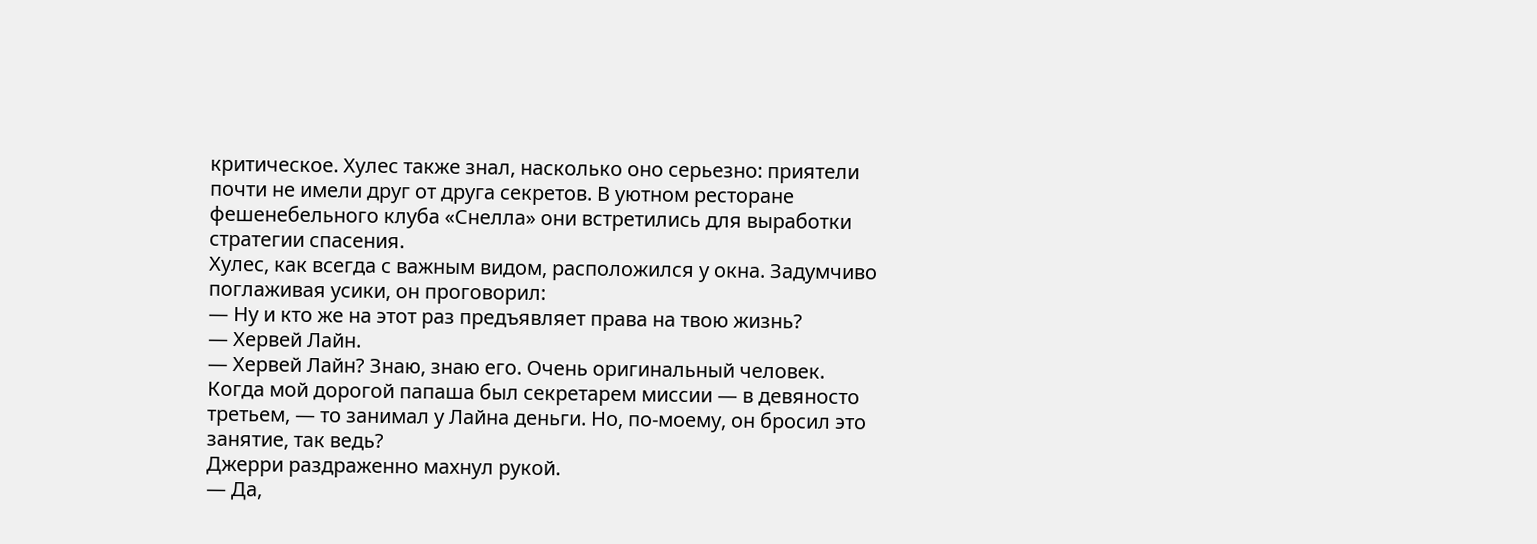критическое. Хулес также знал, насколько оно серьезно: приятели почти не имели друг от друга секретов. В уютном ресторане фешенебельного клуба «Снелла» они встретились для выработки стратегии спасения.
Хулес, как всегда с важным видом, расположился у окна. Задумчиво поглаживая усики, он проговорил:
— Ну и кто же на этот раз предъявляет права на твою жизнь?
— Хервей Лайн.
— Хервей Лайн? Знаю, знаю его. Очень оригинальный человек. Когда мой дорогой папаша был секретарем миссии — в девяносто третьем, — то занимал у Лайна деньги. Но, по-моему, он бросил это занятие, так ведь?
Джерри раздраженно махнул рукой.
— Да,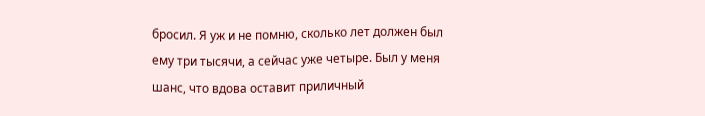бросил. Я уж и не помню, сколько лет должен был ему три тысячи, а сейчас уже четыре. Был у меня шанс, что вдова оставит приличный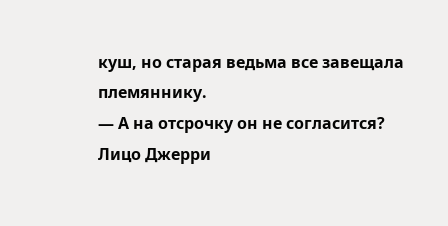куш, но старая ведьма все завещала племяннику.
— А на отсрочку он не согласится?
Лицо Джерри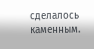сделалось каменным.